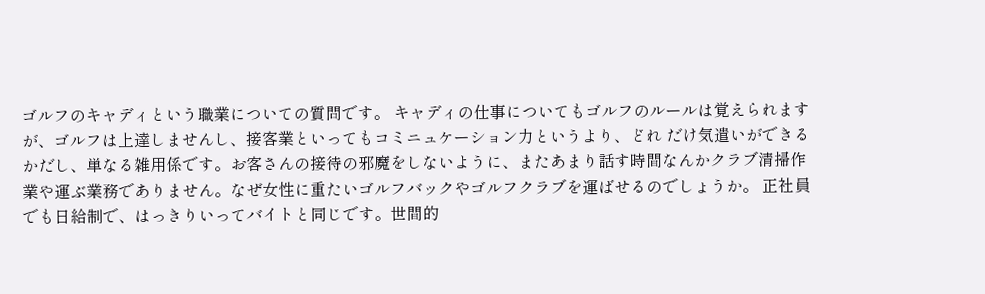ゴルフのキャディという職業についての質問です。 キャディの仕事についてもゴルフのルールは覚えられますが、ゴルフは上達しませんし、接客業といってもコミニュケーション力というより、どれ だけ気遣いができるかだし、単なる雑用係です。お客さんの接待の邪魔をしないように、またあまり話す時間なんかクラブ清掃作業や運ぶ業務でありません。なぜ女性に重たいゴルフバックやゴルフクラブを運ばせるのでしょうか。 正社員でも日給制で、はっきりいってバイトと同じです。世間的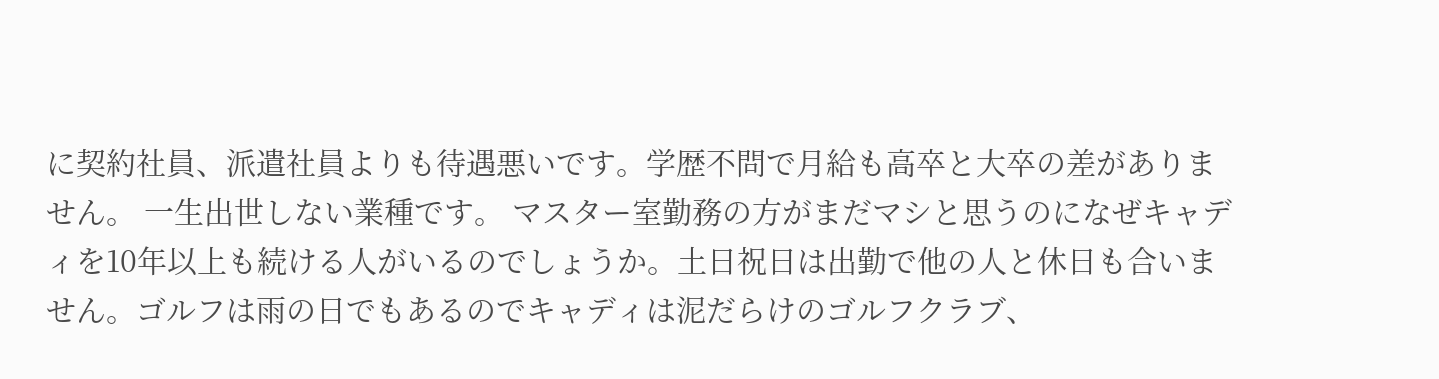に契約社員、派遣社員よりも待遇悪いです。学歴不問で月給も高卒と大卒の差がありません。 一生出世しない業種です。 マスター室勤務の方がまだマシと思うのになぜキャディを10年以上も続ける人がいるのでしょうか。土日祝日は出勤で他の人と休日も合いません。ゴルフは雨の日でもあるのでキャディは泥だらけのゴルフクラブ、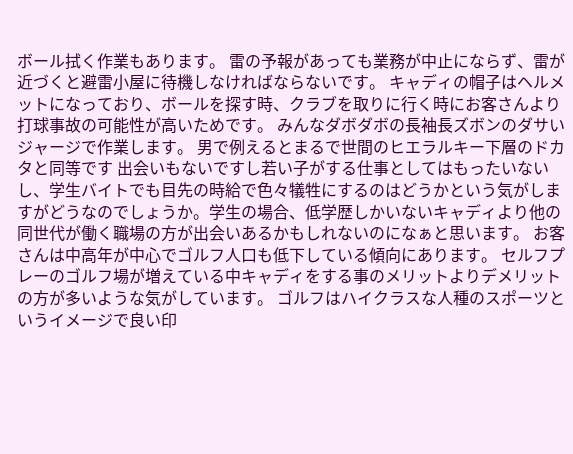ボール拭く作業もあります。 雷の予報があっても業務が中止にならず、雷が近づくと避雷小屋に待機しなければならないです。 キャディの帽子はヘルメットになっており、ボールを探す時、クラブを取りに行く時にお客さんより打球事故の可能性が高いためです。 みんなダボダボの長袖長ズボンのダサいジャージで作業します。 男で例えるとまるで世間のヒエラルキー下層のドカタと同等です 出会いもないですし若い子がする仕事としてはもったいないし、学生バイトでも目先の時給で色々犠牲にするのはどうかという気がしますがどうなのでしょうか。学生の場合、低学歴しかいないキャディより他の同世代が働く職場の方が出会いあるかもしれないのになぁと思います。 お客さんは中高年が中心でゴルフ人口も低下している傾向にあります。 セルフプレーのゴルフ場が増えている中キャディをする事のメリットよりデメリットの方が多いような気がしています。 ゴルフはハイクラスな人種のスポーツというイメージで良い印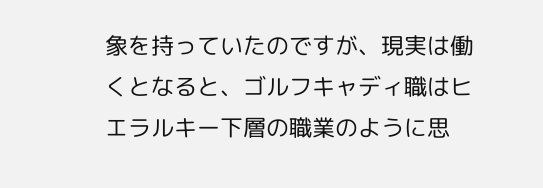象を持っていたのですが、現実は働くとなると、ゴルフキャディ職はヒエラルキー下層の職業のように思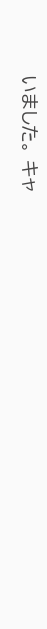いました。 キャ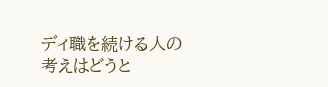ディ職を続ける人の考えはどうと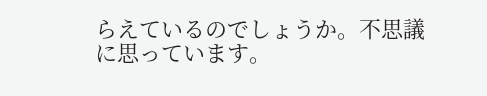らえているのでしょうか。不思議に思っています。